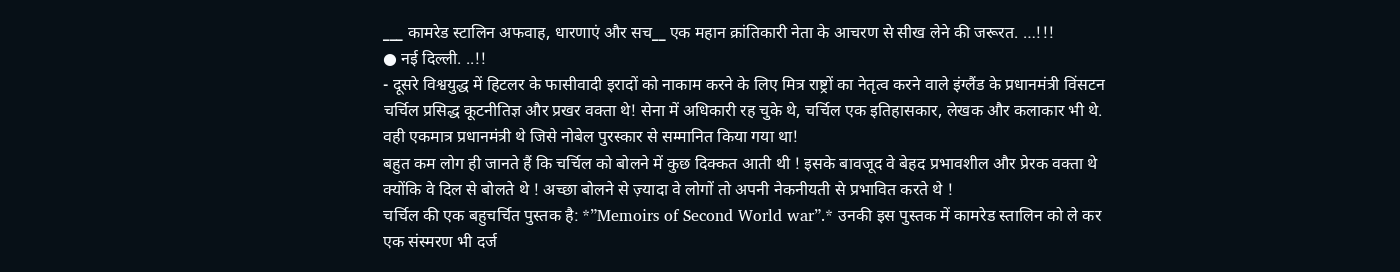___ कामरेड स्टालिन अफवाह, धारणाएं और सच__ एक महान क्रांतिकारी नेता के आचरण से सीख लेने की जरूरत. …!!!
● नई दिल्ली. ..!!
- दूसरे विश्वयुद्ध में हिटलर के फासीवादी इरादों को नाकाम करने के लिए मित्र राष्ट्रों का नेतृत्व करने वाले इंग्लैंड के प्रधानमंत्री विंसटन चर्चिल प्रसिद्ध कूटनीतिज्ञ और प्रखर वक्ता थे! सेना में अधिकारी रह चुके थे, चर्चिल एक इतिहासकार, लेखक और कलाकार भी थे. वही एकमात्र प्रधानमंत्री थे जिसे नोबेल पुरस्कार से सम्मानित किया गया था!
बहुत कम लोग ही जानते हैं कि चर्चिल को बोलने में कुछ दिक्कत आती थी ! इसके बावजूद वे बेहद प्रभावशील और प्रेरक वक्ता थे क्योंकि वे दिल से बोलते थे ! अच्छा बोलने से ज़्यादा वे लोगों तो अपनी नेकनीयती से प्रभावित करते थे !
चर्चिल की एक बहुचर्चित पुस्तक है: *”Memoirs of Second World war”.* उनकी इस पुस्तक में कामरेड स्तालिन को ले कर एक संस्मरण भी दर्ज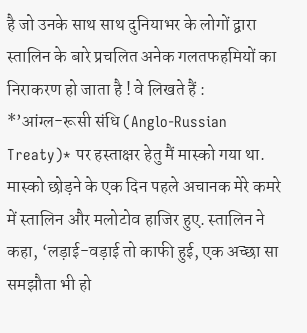है जो उनके साथ साथ दुनियाभर के लोगों द्वारा स्तालिन के बारे प्रचलित अनेक गलतफहमियों का निराकरण हो जाता है ! वे लिखते हैं :
*’आंग्ल-रूसी संधि (Anglo-Russian Treaty)* पर हस्ताक्षर हेतु मैं मास्को गया था. मास्को छोड़ने के एक दिन पहले अचानक मेरे कमरे में स्तालिन और मलोटोव हाजिर हुए. स्तालिन ने कहा, ‘लड़ाई-वड़ाई तो काफी हुई, एक अच्छा सा समझौता भी हो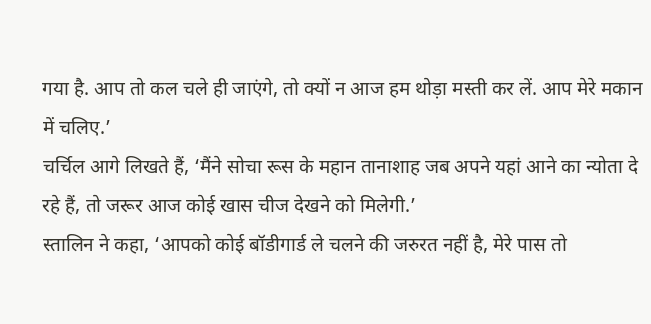गया है. आप तो कल चले ही जाएंगे, तो क्यों न आज हम थोड़ा मस्ती कर लें. आप मेरे मकान में चलिए.’
चर्चिल आगे लिखते हैं, ‘मैंने सोचा रूस के महान तानाशाह जब अपने यहां आने का न्योता दे रहे हैं, तो जरूर आज कोई खास चीज देखने को मिलेगी.’
स्तालिन ने कहा, ‘आपको कोई बॉडीगार्ड ले चलने की जरुरत नहीं है, मेरे पास तो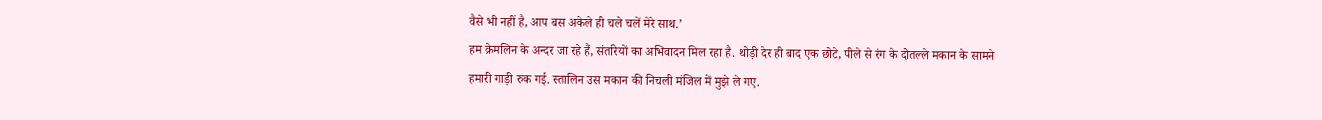वैसे भी नहीं है, आप बस अकेले ही चले चलें मेरे साथ.’
हम क्रेमलिन के अन्दर जा रहे हैं, संतरियों का अभिवादन मिल रहा है. थोड़ी देर ही बाद एक छोटे, पीले से रंग के दोतल्ले मकान के सामने हमारी गाड़ी रुक गई. स्तालिन उस मकान की निचली मंजिल में मुझे ले गए.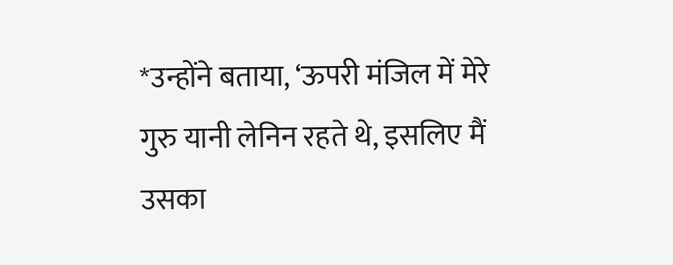*उन्होंने बताया, ‘ऊपरी मंजिल में मेरे गुरु यानी लेनिन रहते थे, इसलिए मैं उसका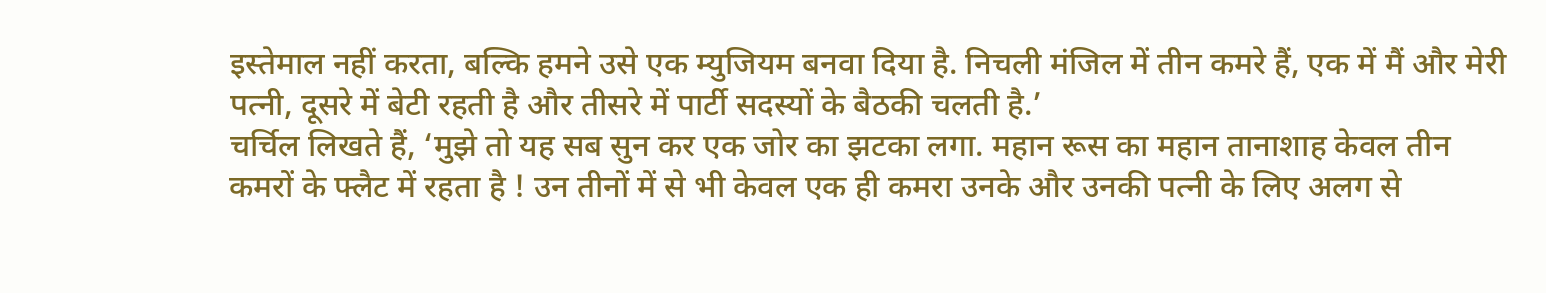इस्तेमाल नहीं करता, बल्कि हमने उसे एक म्युजियम बनवा दिया है. निचली मंजिल में तीन कमरे हैं, एक में मैं और मेरी पत्नी, दूसरे में बेटी रहती है और तीसरे में पार्टी सदस्यों के बैठकी चलती है.’
चर्चिल लिखते हैं, ‘मुझे तो यह सब सुन कर एक जोर का झटका लगा. महान रूस का महान तानाशाह केवल तीन कमरों के फ्लैट में रहता है ! उन तीनों में से भी केवल एक ही कमरा उनके और उनकी पत्नी के लिए अलग से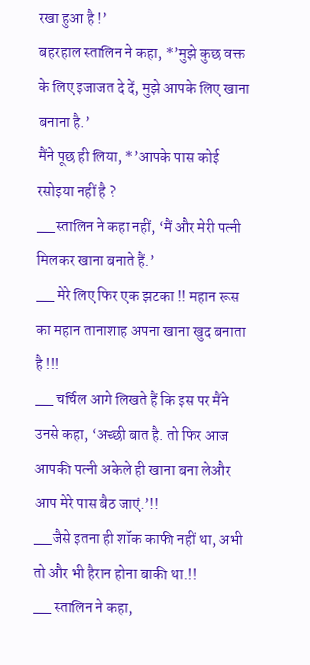रखा हुआ है !’
बहरहाल स्तालिन ने कहा, *’मुझे कुछ वक्त के लिए इजाजत दे दें, मुझे आपके लिए खाना बनाना है.’
मैंने पूछ ही लिया, *’आपके पास कोई रसोइया नहीं है ?
__स्तालिन ने कहा नहीं, ‘मैं और मेरी पत्नी मिलकर खाना बनाते हैं.’
__ मेरे लिए फिर एक झटका !! महान रूस का महान तानाशाह अपना खाना खुद बनाता है !!!
__ चर्चिल आगे लिखते हैं कि इस पर मैंने उनसे कहा, ‘अच्छी बात है. तो फिर आज आपकी पत्नी अकेले ही खाना बना लेऔर आप मेरे पास बैठ जाएं.’!!
__जैसे इतना ही शॉक काफी नहीं था, अभी तो और भी हैरान होना बाकी था.!!
__ स्तालिन ने कहा,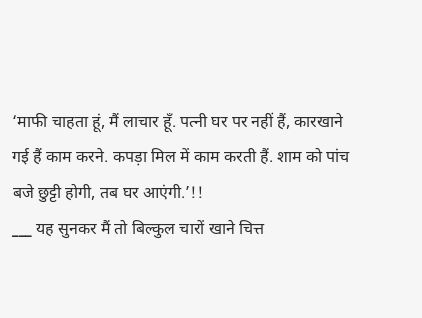‘माफी चाहता हूं, मैं लाचार हूँ. पत्नी घर पर नहीं हैं, कारखाने गई हैं काम करने. कपड़ा मिल में काम करती हैं. शाम को पांच बजे छुट्टी होगी, तब घर आएंगी.’!!
___ यह सुनकर मैं तो बिल्कुल चारों खाने चित्त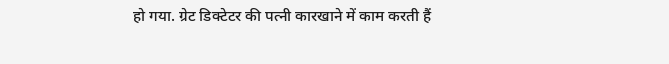हो गया. ग्रेट डिक्टेटर की पत्नी कारखाने में काम करती हैं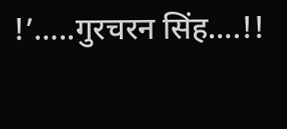!’…..गुरचरन सिंह….!!